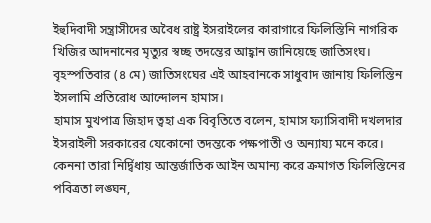ইহুদিবাদী সন্ত্রাসীদের অবৈধ রাষ্ট্র ইসরাইলের কারাগারে ফিলিস্তিনি নাগরিক খিজির আদনানের মৃত্যুর স্বচ্ছ তদন্তের আহ্বান জানিয়েছে জাতিসংঘ।
বৃহস্পতিবার (৪ মে) জাতিসংঘের এই আহবানকে সাধুবাদ জানায় ফিলিস্তিন ইসলামি প্রতিরোধ আন্দোলন হামাস।
হামাস মুখপাত্র জিহাদ ত্বহা এক বিবৃতিতে বলেন, হামাস ফ্যাসিবাদী দখলদার ইসরাইলী সরকারের যেকোনো তদন্তকে পক্ষপাতী ও অন্যায্য মনে করে। কেননা তারা নির্দ্বিধায় আন্তর্জাতিক আইন অমান্য করে ক্রমাগত ফিলিস্তিনের পবিত্রতা লঙ্ঘন,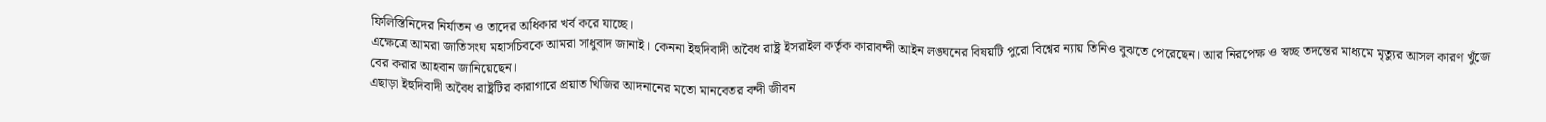ফিলিস্তিনিদের নির্যাতন ও তাদের অধিকার খর্ব করে যাচ্ছে।
এক্ষেত্রে আমরা জাতিসংঘ মহাসচিবকে আমরা সাধুবাদ জানাই। কেননা ইহুদিবাদী অবৈধ রাষ্ট্র ইসরাইল কর্তৃক কারাবন্দী আইন লঙ্ঘনের বিষয়টি পুরো বিশ্বের ন্যায় তিনিও বুঝতে পেরেছেন। আর নিরপেক্ষ ও স্বচ্ছ তদন্তের মাধ্যমে মৃত্যুর আসল কারণ খুঁজে বের করার আহবান জানিয়েছেন।
এছাড়া ইহুদিবাদী অবৈধ রাষ্ট্রটির কারাগারে প্রয়াত খিজির আদনানের মতো মানবেতর বন্দী জীবন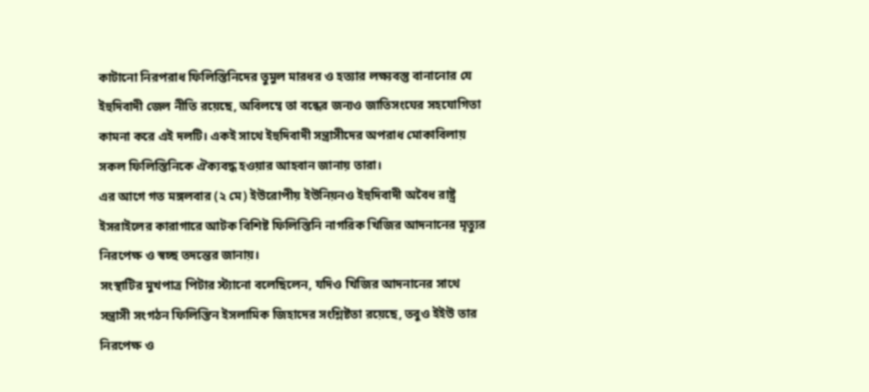কাটানো নিরপরাধ ফিলিস্তিনিদের তুমুল মারধর ও হত্যার লক্ষ্যবস্তু বানানোর যে ইহুদিবাদী জেল নীতি রয়েছে, অবিলম্বে তা বন্ধের জন্যও জাতিসংঘের সহযোগিতা কামনা করে এই দলটি। একই সাথে ইহুদিবাদী সন্ত্রাসীদের অপরাধ মোকাবিলায় সকল ফিলিস্তিনিকে ঐক্যবদ্ধ হওয়ার আহবান জানায় তারা।
এর আগে গত মঙ্গলবার (২ মে) ইউরোপীয় ইউনিয়নও ইহুদিবাদী অবৈধ রাষ্ট্র ইসরাইলের কারাগারে আটক বিশিষ্ট ফিলিস্তিনি নাগরিক খিজির আদনানের মৃত্যুর নিরপেক্ষ ও স্বচ্ছ তদন্তের জানায়।
সংস্থাটির মুখপাত্র পিটার স্ট্যানো বলেছিলেন, যদিও খিজির আদনানের সাথে সন্ত্রাসী সংগঠন ফিলিস্তিন ইসলামিক জিহাদের সংশ্লিষ্টতা রয়েছে, তবুও ইইউ তার নিরপেক্ষ ও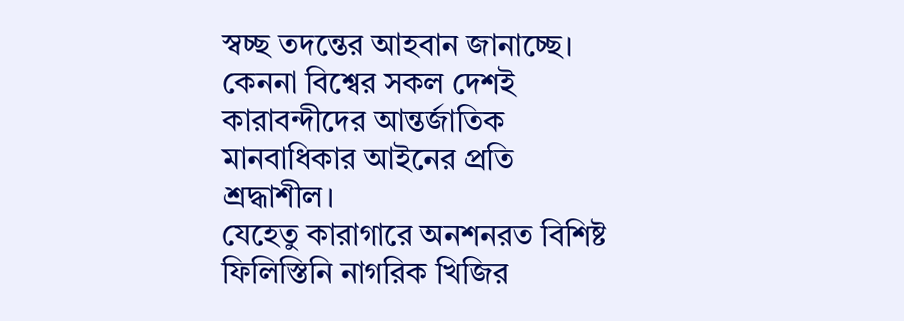স্বচ্ছ তদন্তের আহবান জানাচ্ছে। কেননা বিশ্বের সকল দেশই কারাবন্দীদের আন্তর্জাতিক মানবাধিকার আইনের প্রতি শ্রদ্ধাশীল।
যেহেতু কারাগারে অনশনরত বিশিষ্ট ফিলিস্তিনি নাগরিক খিজির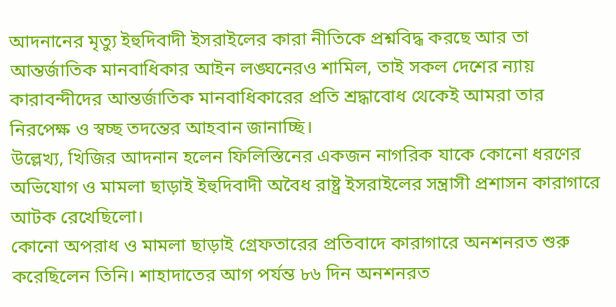আদনানের মৃত্যু ইহুদিবাদী ইসরাইলের কারা নীতিকে প্রশ্নবিদ্ধ করছে আর তা আন্তর্জাতিক মানবাধিকার আইন লঙ্ঘনেরও শামিল, তাই সকল দেশের ন্যায় কারাবন্দীদের আন্তর্জাতিক মানবাধিকারের প্রতি শ্রদ্ধাবোধ থেকেই আমরা তার নিরপেক্ষ ও স্বচ্ছ তদন্তের আহবান জানাচ্ছি।
উল্লেখ্য, খিজির আদনান হলেন ফিলিস্তিনের একজন নাগরিক যাকে কোনো ধরণের অভিযোগ ও মামলা ছাড়াই ইহুদিবাদী অবৈধ রাষ্ট্র ইসরাইলের সন্ত্রাসী প্রশাসন কারাগারে আটক রেখেছিলো।
কোনো অপরাধ ও মামলা ছাড়াই গ্রেফতারের প্রতিবাদে কারাগারে অনশনরত শুরু করেছিলেন তিনি। শাহাদাতের আগ পর্যন্ত ৮৬ দিন অনশনরত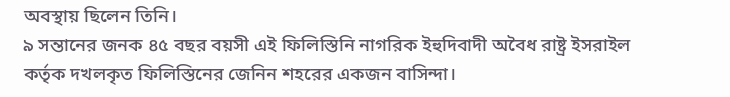অবস্থায় ছিলেন তিনি।
৯ সন্তানের জনক ৪৫ বছর বয়সী এই ফিলিস্তিনি নাগরিক ইহুদিবাদী অবৈধ রাষ্ট্র ইসরাইল কর্তৃক দখলকৃত ফিলিস্তিনের জেনিন শহরের একজন বাসিন্দা।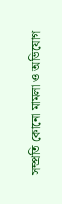সম্প্রতি কোনো মামলা ও অভিযোগ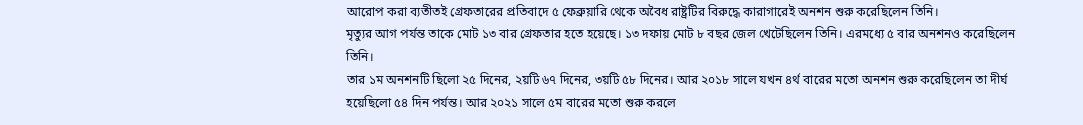আরোপ করা ব্যতীতই গ্রেফতারের প্রতিবাদে ৫ ফেব্রুয়ারি থেকে অবৈধ রাষ্ট্রটির বিরুদ্ধে কারাগারেই অনশন শুরু করেছিলেন তিনি।
মৃত্যুর আগ পর্যন্ত তাকে মোট ১৩ বার গ্রেফতার হতে হয়েছে। ১৩ দফায় মোট ৮ বছর জেল খেটেছিলেন তিনি। এরমধ্যে ৫ বার অনশনও করেছিলেন তিনি।
তার ১ম অনশনটি ছিলো ২৫ দিনের, ২য়টি ৬৭ দিনের, ৩য়টি ৫৮ দিনের। আর ২০১৮ সালে যখন ৪র্থ বারের মতো অনশন শুরু করেছিলেন তা দীর্ঘ হয়েছিলো ৫৪ দিন পর্যন্ত। আর ২০২১ সালে ৫ম বারের মতো শুরু করলে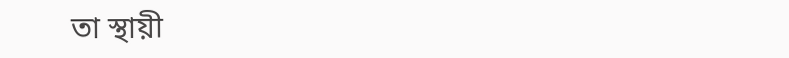তা স্থায়ী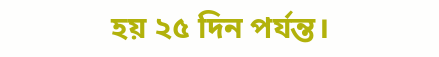হয় ২৫ দিন পর্যন্ত।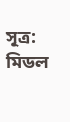সূত্র: মিডল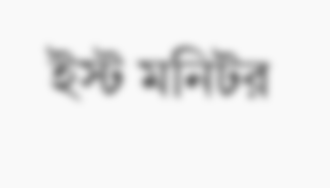ইস্ট মনিটর